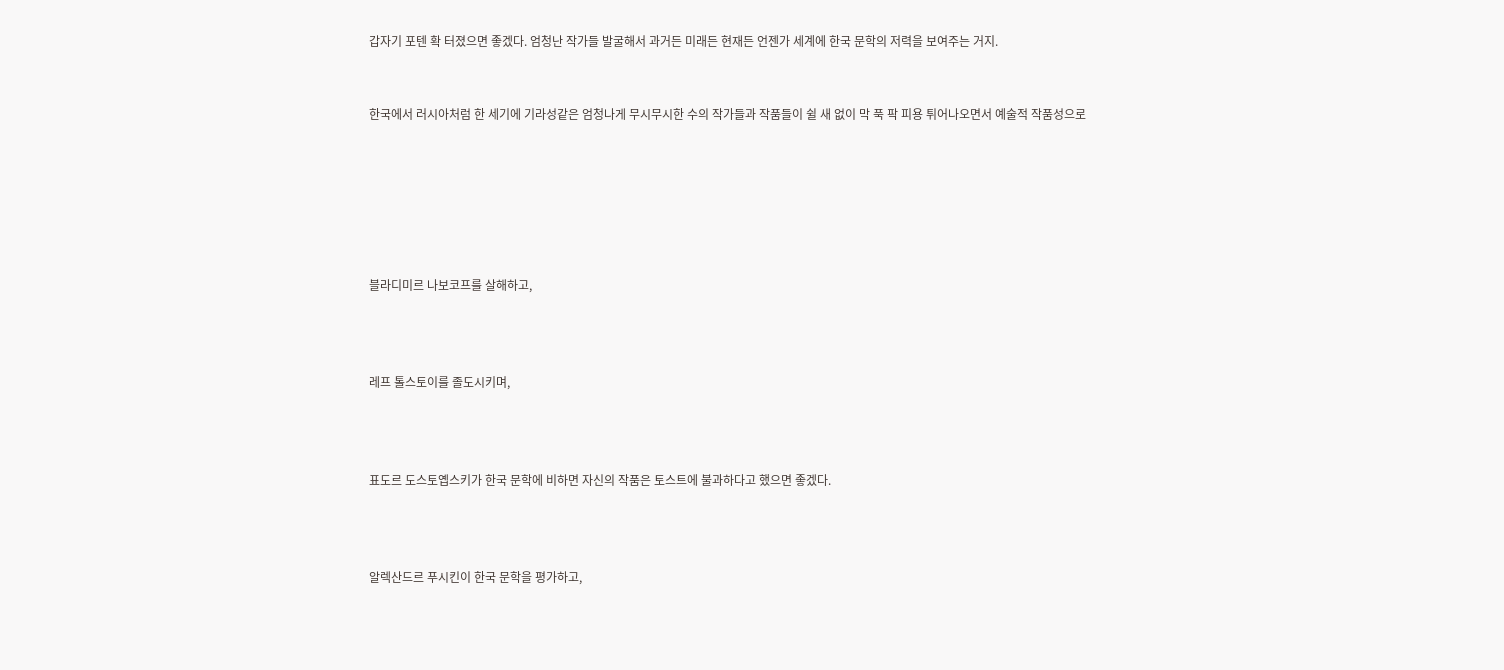갑자기 포텐 확 터졌으면 좋겠다. 엄청난 작가들 발굴해서 과거든 미래든 현재든 언젠가 세계에 한국 문학의 저력을 보여주는 거지.


한국에서 러시아처럼 한 세기에 기라성같은 엄청나게 무시무시한 수의 작가들과 작품들이 쉴 새 없이 막 푹 팍 피용 튀어나오면서 예술적 작품성으로






블라디미르 나보코프를 살해하고,



레프 톨스토이를 졸도시키며,



표도르 도스토옙스키가 한국 문학에 비하면 자신의 작품은 토스트에 불과하다고 했으면 좋겠다.



알렉산드르 푸시킨이 한국 문학을 평가하고,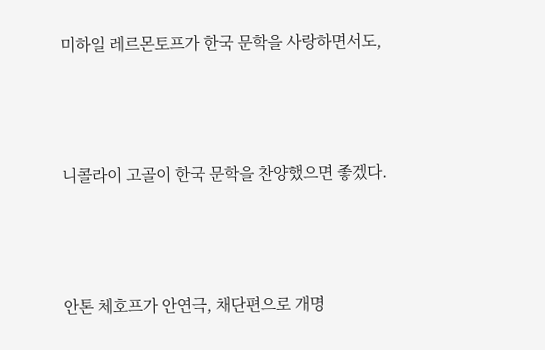미하일 레르몬토프가 한국 문학을 사랑하면서도,



니콜라이 고골이 한국 문학을 찬양했으면 좋겠다.



안톤 체호프가 안연극, 채단편으로 개명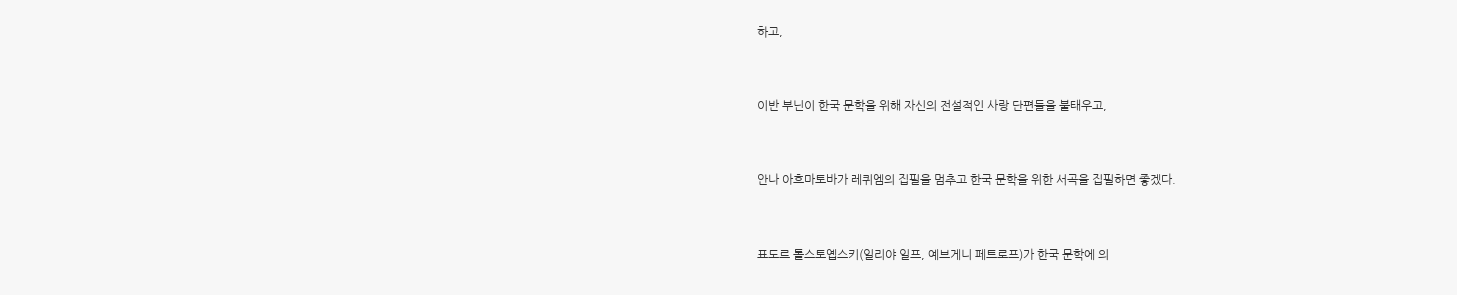하고,



이반 부닌이 한국 문학을 위해 자신의 전설적인 사랑 단편들을 불태우고,



안나 아흐마토바가 레퀴엠의 집필을 멈추고 한국 문학을 위한 서곡을 집필하면 좋겠다.



표도르 톨스토옙스키(일리야 일프, 예브게니 페트로프)가 한국 문학에 의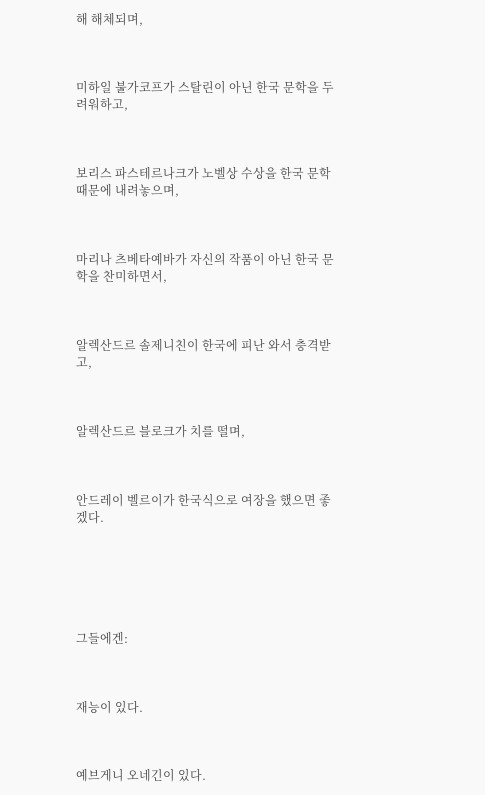해 해체되며,



미하일 불가코프가 스탈린이 아닌 한국 문학을 두려워하고,



보리스 파스테르나크가 노벨상 수상을 한국 문학 때문에 내려놓으며,



마리나 츠베타예바가 자신의 작품이 아닌 한국 문학을 찬미하면서,



알렉산드르 솔제니친이 한국에 피난 와서 충격받고,



알렉산드르 블로크가 치를 떨며,



안드레이 벨르이가 한국식으로 여장을 했으면 좋겠다.






그들에겐:



재능이 있다.



예브게니 오네긴이 있다.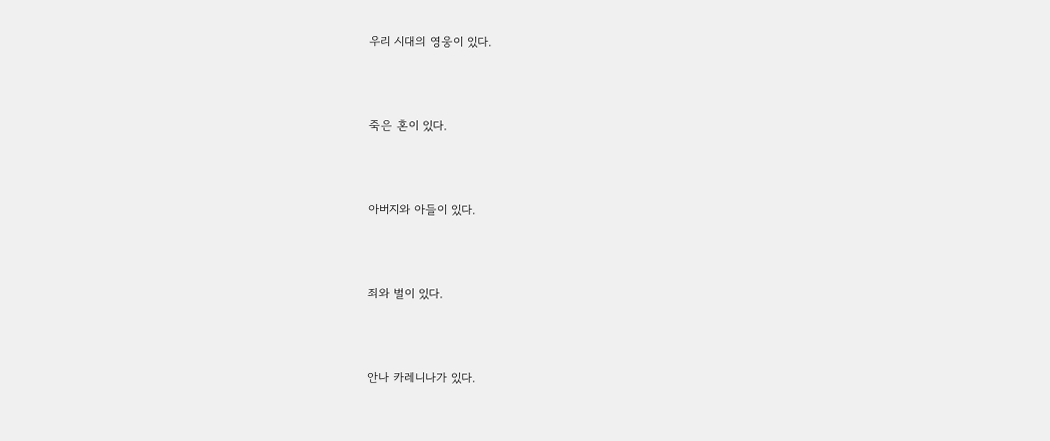우리 시대의 영웅이 있다.



죽은 혼이 있다.



아버지와 아들이 있다.



죄와 벌이 있다.



안나 카레니나가 있다.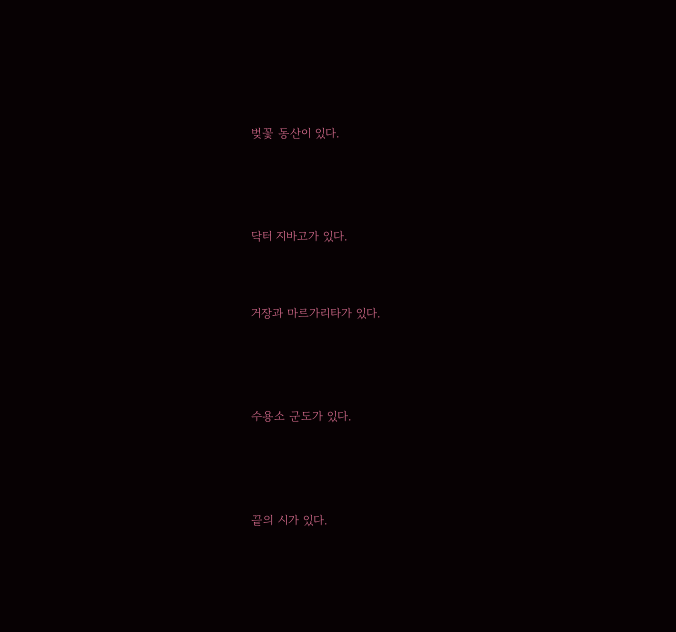벚꽃 동산이 있다.



닥터 지바고가 있다.


거장과 마르가리타가 있다.



수용소 군도가 있다.



끝의 시가 있다.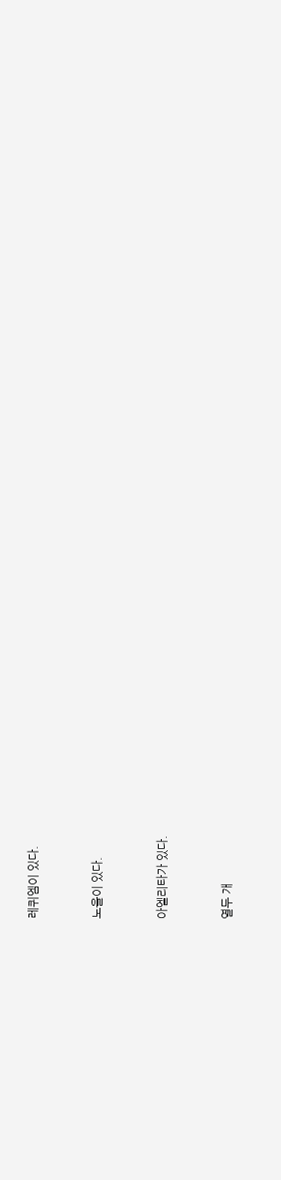레퀴엠이 있다.



노을이 있다.



아엘리타가 있다.



열두 개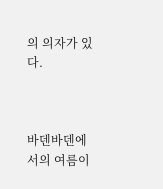의 의자가 있다.



바덴바덴에서의 여름이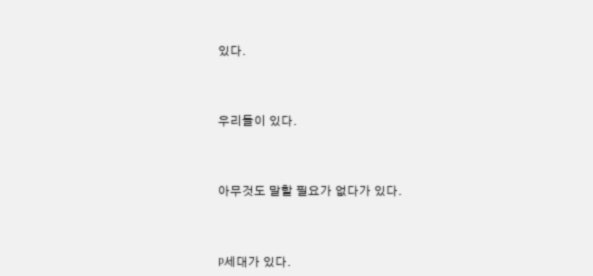있다.



우리들이 있다.



아무것도 말할 필요가 없다가 있다.



P세대가 있다.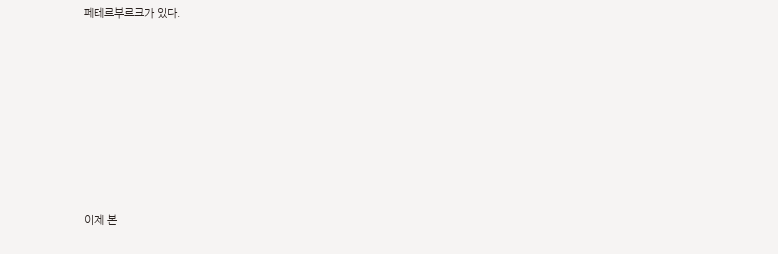페테르부르크가 있다.











이제 본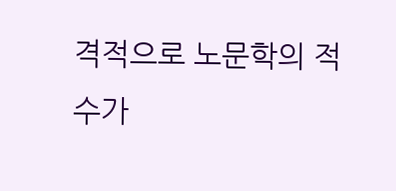격적으로 노문학의 적수가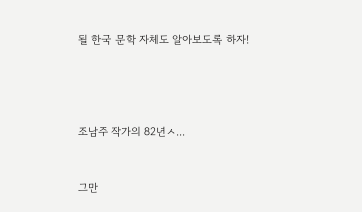될 한국 문학 자체도 알아보도록 하자!




조남주 작가의 82년ㅅ...


그만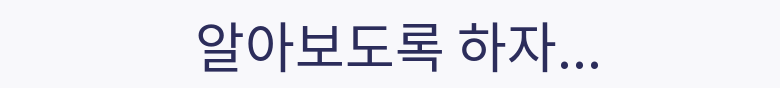알아보도록 하자...